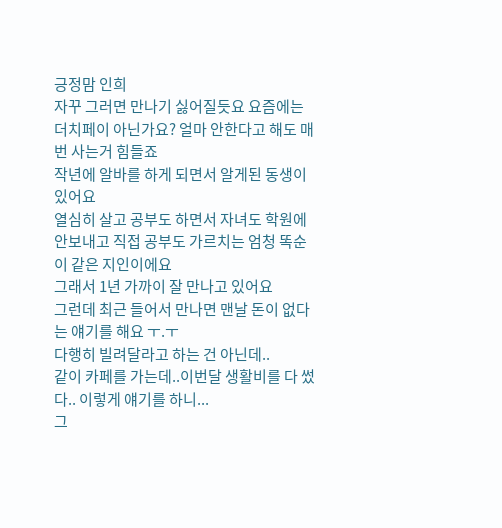긍정맘 인희
자꾸 그러면 만나기 싫어질듯요 요즘에는 더치페이 아닌가요? 얼마 안한다고 해도 매번 사는거 힘들죠
작년에 알바를 하게 되면서 알게된 동생이 있어요
열심히 살고 공부도 하면서 자녀도 학원에 안보내고 직접 공부도 가르치는 엄청 똑순이 같은 지인이에요
그래서 1년 가까이 잘 만나고 있어요
그런데 최근 들어서 만나면 맨날 돈이 없다는 얘기를 해요 ㅜ.ㅜ
다행히 빌려달라고 하는 건 아닌데..
같이 카페를 가는데..이번달 생활비를 다 썼다.. 이렇게 얘기를 하니...
그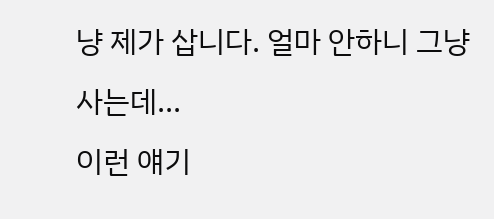냥 제가 삽니다. 얼마 안하니 그냥 사는데...
이런 얘기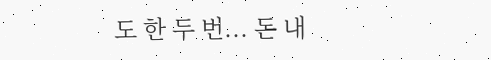도 한 두 번... 돈 내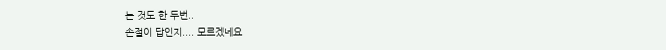는 것도 한 두번..
손절이 답인지.... 모르겠네요